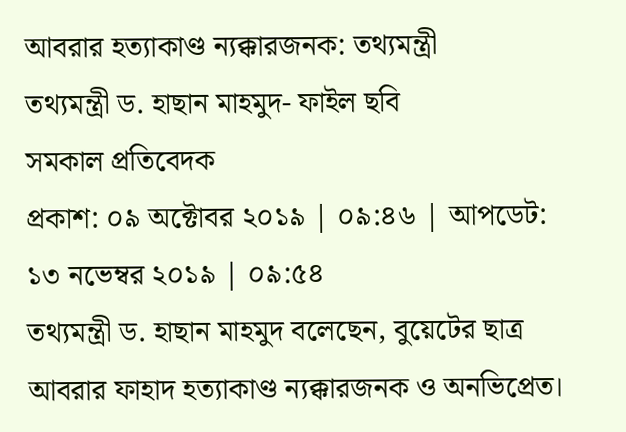আবরার হত্যাকাণ্ড ন্যক্কারজনক: তথ্যমন্ত্রী
তথ্যমন্ত্রী ড. হাছান মাহমুদ- ফাইল ছবি
সমকাল প্রতিবেদক
প্রকাশ: ০৯ অক্টোবর ২০১৯ | ০৯:৪৬ | আপডেট: ১৩ নভেম্বর ২০১৯ | ০৯:৫৪
তথ্যমন্ত্রী ড. হাছান মাহমুদ বলেছেন, বুয়েটের ছাত্র আবরার ফাহাদ হত্যাকাণ্ড ন্যক্কারজনক ও অনভিপ্রেত।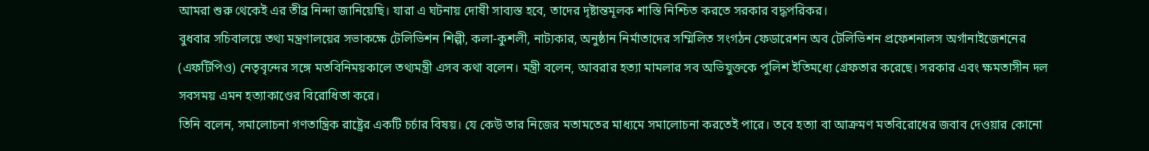আমরা শুরু থেকেই এর তীব্র নিন্দা জানিয়েছি। যারা এ ঘটনায় দোষী সাব্যস্ত হবে, তাদের দৃষ্টান্তমূলক শাস্তি নিশ্চিত করতে সরকার বদ্ধপরিকর।
বুধবার সচিবালয়ে তথ্য মন্ত্রণালয়ের সভাকক্ষে টেলিভিশন শিল্পী, কলা-কুশলী, নাট্যকার, অনুষ্ঠান নির্মাতাদের সম্মিলিত সংগঠন ফেডারেশন অব টেলিভিশন প্রফেশনালস অর্গানাইজেশনের (এফটিপিও) নেতৃবৃন্দের সঙ্গে মতবিনিময়কালে তথ্যমন্ত্রী এসব কথা বলেন। মন্ত্রী বলেন, আবরার হত্যা মামলার সব অভিযুক্তকে পুলিশ ইতিমধ্যে গ্রেফতার করেছে। সরকার এবং ক্ষমতাসীন দল সবসময় এমন হত্যাকাণ্ডের বিরোধিতা করে।
তিনি বলেন, সমালোচনা গণতান্ত্রিক রাষ্ট্রের একটি চর্চার বিষয়। যে কেউ তার নিজের মতামতের মাধ্যমে সমালোচনা করতেই পারে। তবে হত্যা বা আক্রমণ মতবিরোধের জবাব দেওয়ার কোনো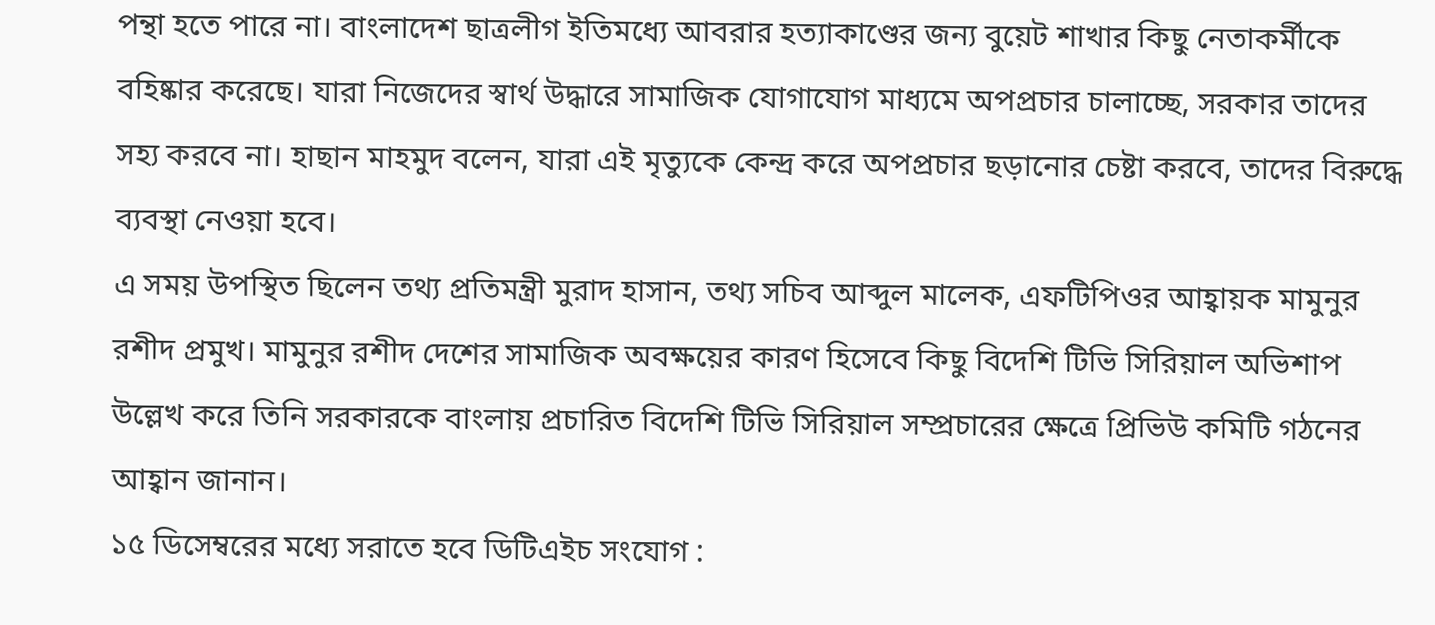পন্থা হতে পারে না। বাংলাদেশ ছাত্রলীগ ইতিমধ্যে আবরার হত্যাকাণ্ডের জন্য বুয়েট শাখার কিছু নেতাকর্মীকে বহিষ্কার করেছে। যারা নিজেদের স্বার্থ উদ্ধারে সামাজিক যোগাযোগ মাধ্যমে অপপ্রচার চালাচ্ছে, সরকার তাদের সহ্য করবে না। হাছান মাহমুদ বলেন, যারা এই মৃত্যুকে কেন্দ্র করে অপপ্রচার ছড়ানোর চেষ্টা করবে, তাদের বিরুদ্ধে ব্যবস্থা নেওয়া হবে।
এ সময় উপস্থিত ছিলেন তথ্য প্রতিমন্ত্রী মুরাদ হাসান, তথ্য সচিব আব্দুল মালেক, এফটিপিওর আহ্বায়ক মামুনুর রশীদ প্রমুখ। মামুনুর রশীদ দেশের সামাজিক অবক্ষয়ের কারণ হিসেবে কিছু বিদেশি টিভি সিরিয়াল অভিশাপ উল্লেখ করে তিনি সরকারকে বাংলায় প্রচারিত বিদেশি টিভি সিরিয়াল সম্প্রচারের ক্ষেত্রে প্রিভিউ কমিটি গঠনের আহ্বান জানান।
১৫ ডিসেম্বরের মধ্যে সরাতে হবে ডিটিএইচ সংযোগ :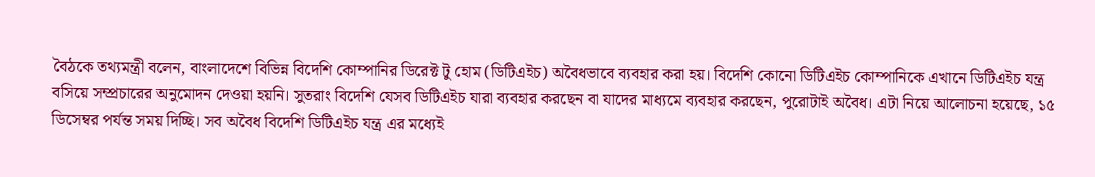বৈঠকে তথ্যমন্ত্রী বলেন, বাংলাদেশে বিভিন্ন বিদেশি কোম্পানির ডিরেক্ট টু হোম (ডিটিএইচ) অবৈধভাবে ব্যবহার করা হয়। বিদেশি কোনো ডিটিএইচ কোম্পানিকে এখানে ডিটিএইচ যন্ত্র বসিয়ে সম্প্রচারের অনুমোদন দেওয়া হয়নি। সুতরাং বিদেশি যেসব ডিটিএইচ যারা ব্যবহার করছেন বা যাদের মাধ্যমে ব্যবহার করছেন, পুরোটাই অবৈধ। এটা নিয়ে আলোচনা হয়েছে, ১৫ ডিসেম্বর পর্যন্ত সময় দিচ্ছি। সব অবৈধ বিদেশি ডিটিএইচ যন্ত্র এর মধ্যেই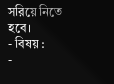সরিয়ে নিতে হবে।
- বিষয় :
-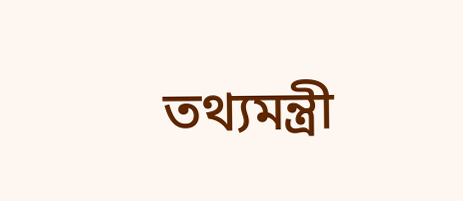তথ্যমন্ত্রী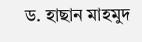ড. হাছান মাহমুদ